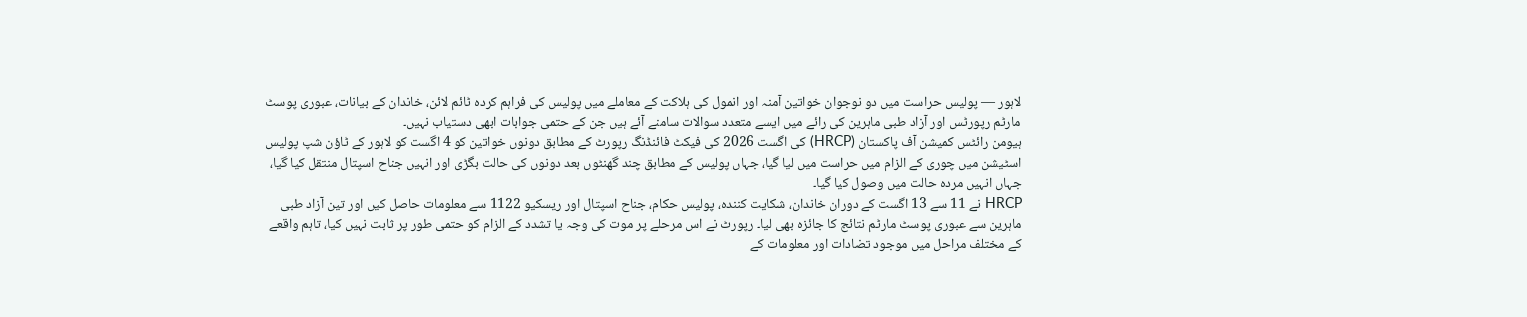لاہور — پولیس حراست میں دو نوجوان خواتین آمنہ اور انمول کی ہلاکت کے معاملے میں پولیس کی فراہم کردہ ٹائم لائن، خاندان کے بیانات، عبوری پوسٹ مارٹم رپورٹس اور آزاد طبی ماہرین کی رائے میں ایسے متعدد سوالات سامنے آئے ہیں جن کے حتمی جوابات ابھی دستیاب نہیں۔
ہیومن رائٹس کمیشن آف پاکستان (HRCP) کی اگست 2026 کی فیکٹ فائنڈنگ رپورٹ کے مطابق دونوں خواتین کو 4 اگست کو لاہور کے ٹاؤن شپ پولیس اسٹیشن میں چوری کے الزام میں حراست میں لیا گیا، جہاں پولیس کے مطابق چند گھنٹوں بعد دونوں کی حالت بگڑی اور انہیں جناح اسپتال منتقل کیا گیا، جہاں انہیں مردہ حالت میں وصول کیا گیا۔
HRCP نے 11 سے 13 اگست کے دوران خاندان، شکایت کنندہ، پولیس حکام، جناح اسپتال اور ریسکیو 1122 سے معلومات حاصل کیں اور تین آزاد طبی ماہرین سے عبوری پوسٹ مارٹم نتائج کا جائزہ بھی لیا۔ رپورٹ نے اس مرحلے پر موت کی وجہ یا تشدد کے الزام کو حتمی طور پر ثابت نہیں کیا، تاہم واقعے کے مختلف مراحل میں موجود تضادات اور معلومات کے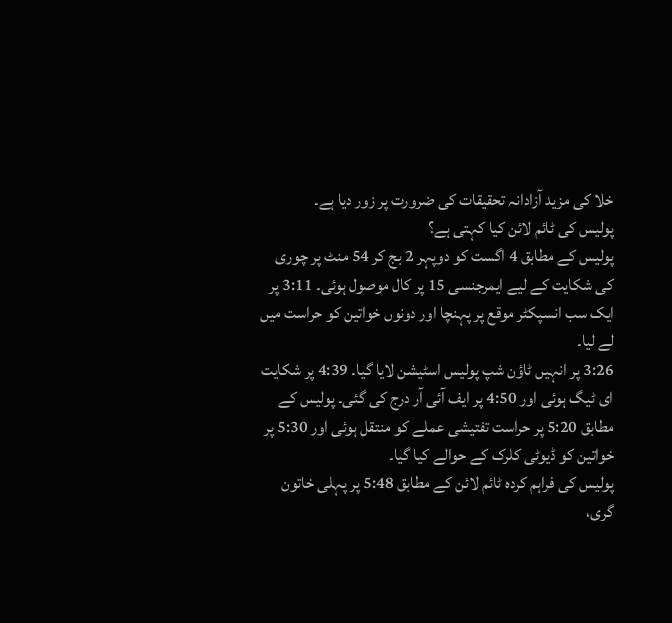خلا کی مزید آزادانہ تحقیقات کی ضرورت پر زور دیا ہے۔
پولیس کی ٹائم لائن کیا کہتی ہے؟
پولیس کے مطابق 4 اگست کو دوپہر 2 بج کر 54 منٹ پر چوری کی شکایت کے لیے ایمرجنسی 15 پر کال موصول ہوئی۔ 3:11 پر ایک سب انسپکٹر موقع پر پہنچا اور دونوں خواتین کو حراست میں لے لیا۔
3:26 پر انہیں ٹاؤن شپ پولیس اسٹیشن لایا گیا۔ 4:39 پر شکایت ای ٹیگ ہوئی اور 4:50 پر ایف آئی آر درج کی گئی۔ پولیس کے مطابق 5:20 پر حراست تفتیشی عملے کو منتقل ہوئی اور 5:30 پر خواتین کو ڈیوٹی کلرک کے حوالے کیا گیا۔
پولیس کی فراہم کردہ ٹائم لائن کے مطابق 5:48 پر پہلی خاتون گری،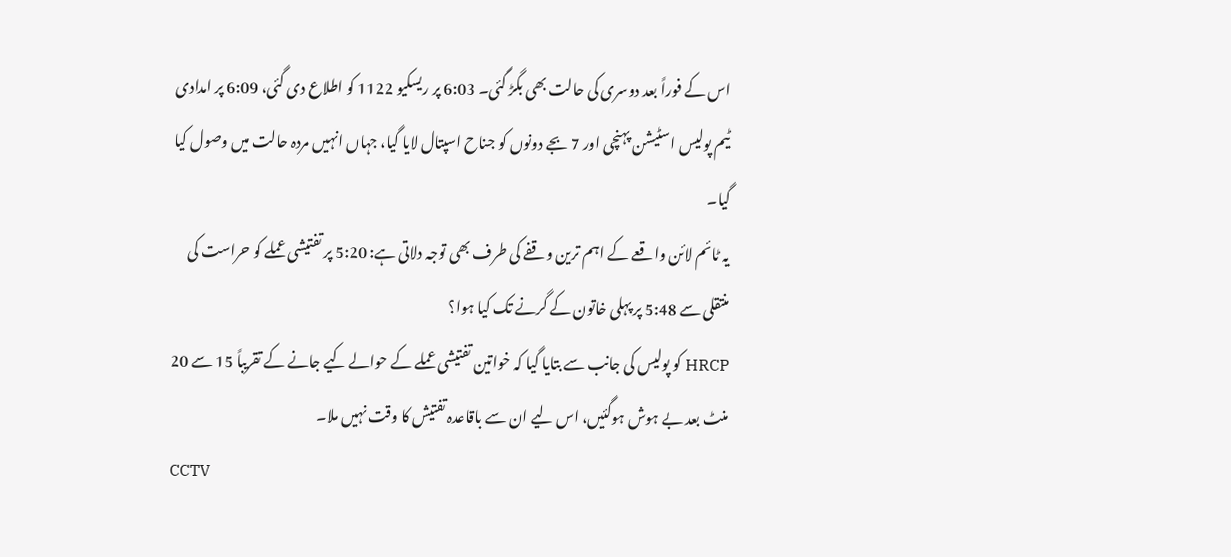اس کے فوراً بعد دوسری کی حالت بھی بگڑ گئی۔ 6:03 پر ریسکیو 1122 کو اطلاع دی گئی، 6:09 پر امدادی ٹیم پولیس اسٹیشن پہنچی اور 7 بجے دونوں کو جناح اسپتال لایا گیا، جہاں انہیں مردہ حالت میں وصول کیا گیا۔
یہ ٹائم لائن واقعے کے اہم ترین وقفے کی طرف بھی توجہ دلاتی ہے: 5:20 پر تفتیشی عملے کو حراست کی منتقلی سے 5:48 پر پہلی خاتون کے گرنے تک کیا ہوا؟
HRCP کو پولیس کی جانب سے بتایا گیا کہ خواتین تفتیشی عملے کے حوالے کیے جانے کے تقریباً 15 سے 20 منٹ بعد بے ہوش ہوگئیں، اس لیے ان سے باقاعدہ تفتیش کا وقت نہیں ملا۔
CCTV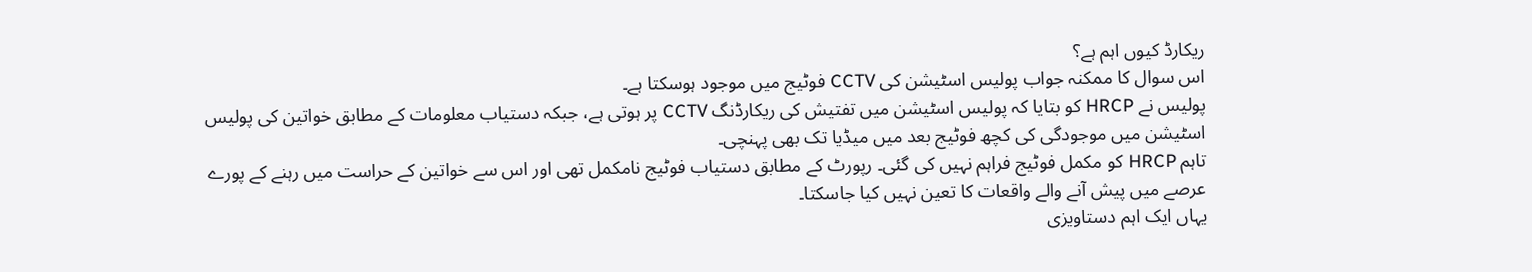ریکارڈ کیوں اہم ہے؟
اس سوال کا ممکنہ جواب پولیس اسٹیشن کی CCTV فوٹیج میں موجود ہوسکتا ہے۔
پولیس نے HRCP کو بتایا کہ پولیس اسٹیشن میں تفتیش کی ریکارڈنگ CCTV پر ہوتی ہے، جبکہ دستیاب معلومات کے مطابق خواتین کی پولیس اسٹیشن میں موجودگی کی کچھ فوٹیج بعد میں میڈیا تک بھی پہنچی۔
تاہم HRCP کو مکمل فوٹیج فراہم نہیں کی گئی۔ رپورٹ کے مطابق دستیاب فوٹیج نامکمل تھی اور اس سے خواتین کے حراست میں رہنے کے پورے عرصے میں پیش آنے والے واقعات کا تعین نہیں کیا جاسکتا۔
یہاں ایک اہم دستاویزی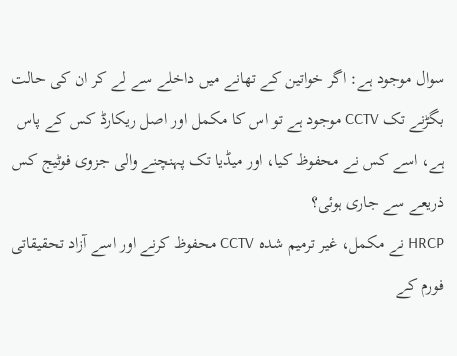سوال موجود ہے: اگر خواتین کے تھانے میں داخلے سے لے کر ان کی حالت بگڑنے تک CCTV موجود ہے تو اس کا مکمل اور اصل ریکارڈ کس کے پاس ہے، اسے کس نے محفوظ کیا، اور میڈیا تک پہنچنے والی جزوی فوٹیج کس ذریعے سے جاری ہوئی؟
HRCP نے مکمل، غیر ترمیم شدہ CCTV محفوظ کرنے اور اسے آزاد تحقیقاتی فورم کے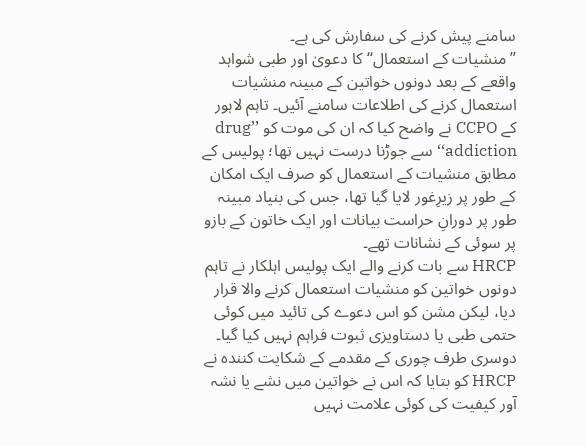سامنے پیش کرنے کی سفارش کی ہے۔
’’منشیات کے استعمال‘‘ کا دعویٰ اور طبی شواہد
واقعے کے بعد دونوں خواتین کے مبینہ منشیات استعمال کرنے کی اطلاعات سامنے آئیں۔ تاہم لاہور کے CCPO نے واضح کیا کہ ان کی موت کو ’’drug addiction‘‘ سے جوڑنا درست نہیں تھا؛ پولیس کے مطابق منشیات کے استعمال کو صرف ایک امکان کے طور پر زیرِغور لایا گیا تھا، جس کی بنیاد مبینہ طور پر دورانِ حراست بیانات اور ایک خاتون کے بازو پر سوئی کے نشانات تھے۔
HRCP سے بات کرنے والے ایک پولیس اہلکار نے تاہم دونوں خواتین کو منشیات استعمال کرنے والا قرار دیا، لیکن مشن کو اس دعوے کی تائید میں کوئی حتمی طبی یا دستاویزی ثبوت فراہم نہیں کیا گیا۔
دوسری طرف چوری کے مقدمے کے شکایت کنندہ نے HRCP کو بتایا کہ اس نے خواتین میں نشے یا نشہ آور کیفیت کی کوئی علامت نہیں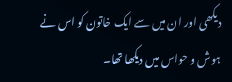دیکھی اور ان میں سے ایک خاتون کو اس نے ہوش و حواس میں دیکھا تھا۔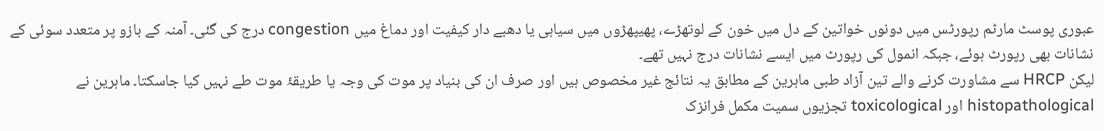عبوری پوسٹ مارٹم رپورٹس میں دونوں خواتین کے دل میں خون کے لوتھڑے، پھیپھڑوں میں سیاہی یا دھبے دار کیفیت اور دماغ میں congestion درج کی گئی۔ آمنہ کے بازو پر متعدد سوئی کے نشانات بھی رپورٹ ہوئے، جبکہ انمول کی رپورٹ میں ایسے نشانات درج نہیں تھے۔
لیکن HRCP سے مشاورت کرنے والے تین آزاد طبی ماہرین کے مطابق یہ نتائج غیر مخصوص ہیں اور صرف ان کی بنیاد پر موت کی وجہ یا طریقۂ موت طے نہیں کیا جاسکتا۔ ماہرین نے histopathological اور toxicological تجزیوں سمیت مکمل فرانزک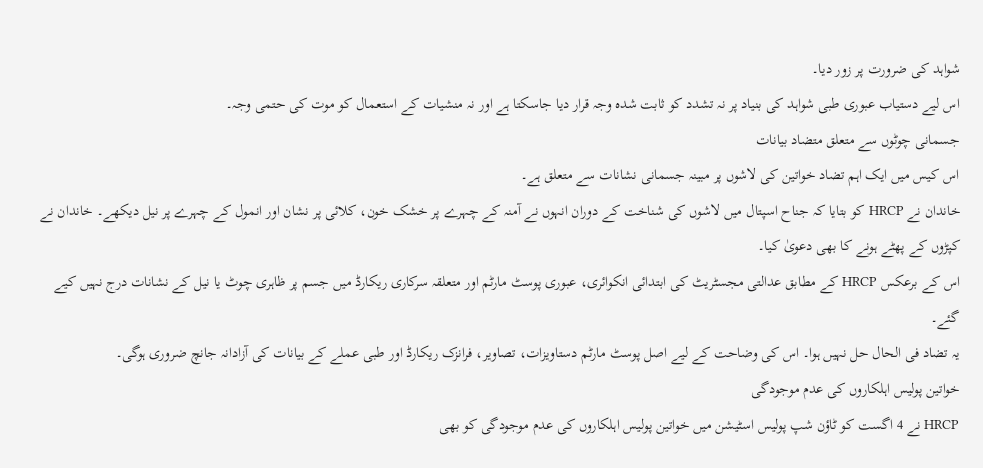شواہد کی ضرورت پر زور دیا۔
اس لیے دستیاب عبوری طبی شواہد کی بنیاد پر نہ تشدد کو ثابت شدہ وجہ قرار دیا جاسکتا ہے اور نہ منشیات کے استعمال کو موت کی حتمی وجہ۔
جسمانی چوٹوں سے متعلق متضاد بیانات
اس کیس میں ایک اہم تضاد خواتین کی لاشوں پر مبینہ جسمانی نشانات سے متعلق ہے۔
خاندان نے HRCP کو بتایا کہ جناح اسپتال میں لاشوں کی شناخت کے دوران انہوں نے آمنہ کے چہرے پر خشک خون، کلائی پر نشان اور انمول کے چہرے پر نیل دیکھے۔ خاندان نے کپڑوں کے پھٹے ہونے کا بھی دعویٰ کیا۔
اس کے برعکس HRCP کے مطابق عدالتی مجسٹریٹ کی ابتدائی انکوائری، عبوری پوسٹ مارٹم اور متعلقہ سرکاری ریکارڈ میں جسم پر ظاہری چوٹ یا نیل کے نشانات درج نہیں کیے گئے۔
یہ تضاد فی الحال حل نہیں ہوا۔ اس کی وضاحت کے لیے اصل پوسٹ مارٹم دستاویزات، تصاویر، فرانزک ریکارڈ اور طبی عملے کے بیانات کی آزادانہ جانچ ضروری ہوگی۔
خواتین پولیس اہلکاروں کی عدم موجودگی
HRCP نے 4 اگست کو ٹاؤن شپ پولیس اسٹیشن میں خواتین پولیس اہلکاروں کی عدم موجودگی کو بھی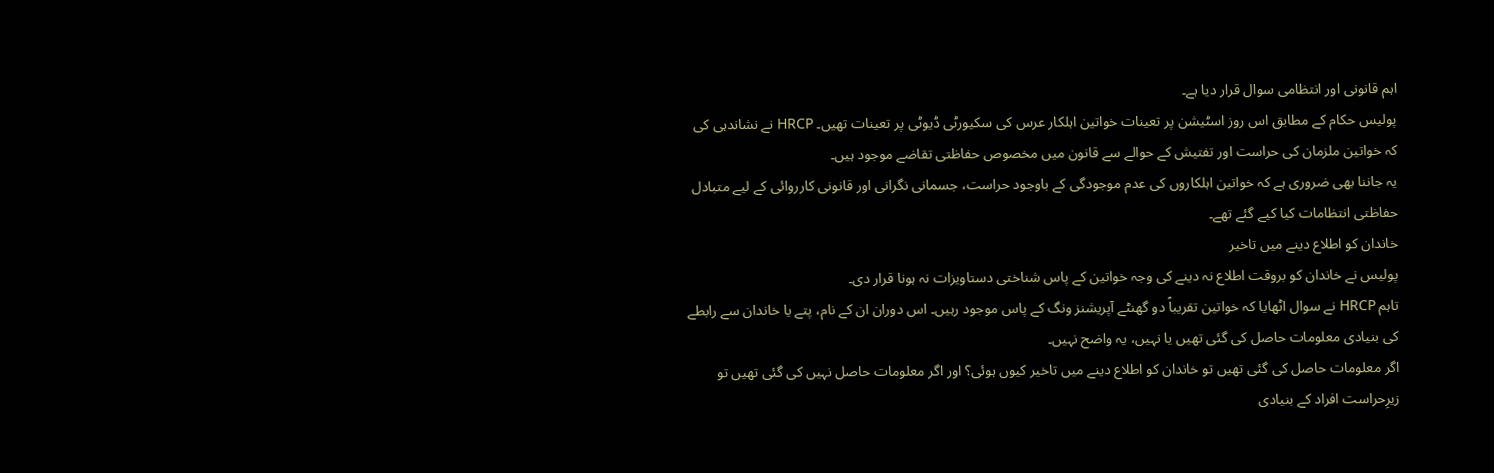اہم قانونی اور انتظامی سوال قرار دیا ہے۔
پولیس حکام کے مطابق اس روز اسٹیشن پر تعینات خواتین اہلکار عرس کی سکیورٹی ڈیوٹی پر تعینات تھیں۔ HRCP نے نشاندہی کی کہ خواتین ملزمان کی حراست اور تفتیش کے حوالے سے قانون میں مخصوص حفاظتی تقاضے موجود ہیں۔
یہ جاننا بھی ضروری ہے کہ خواتین اہلکاروں کی عدم موجودگی کے باوجود حراست، جسمانی نگرانی اور قانونی کارروائی کے لیے متبادل حفاظتی انتظامات کیا کیے گئے تھے۔
خاندان کو اطلاع دینے میں تاخیر
پولیس نے خاندان کو بروقت اطلاع نہ دینے کی وجہ خواتین کے پاس شناختی دستاویزات نہ ہونا قرار دی۔
تاہم HRCP نے سوال اٹھایا کہ خواتین تقریباً دو گھنٹے آپریشنز ونگ کے پاس موجود رہیں۔ اس دوران ان کے نام، پتے یا خاندان سے رابطے کی بنیادی معلومات حاصل کی گئی تھیں یا نہیں، یہ واضح نہیں۔
اگر معلومات حاصل کی گئی تھیں تو خاندان کو اطلاع دینے میں تاخیر کیوں ہوئی؟ اور اگر معلومات حاصل نہیں کی گئی تھیں تو زیرِحراست افراد کے بنیادی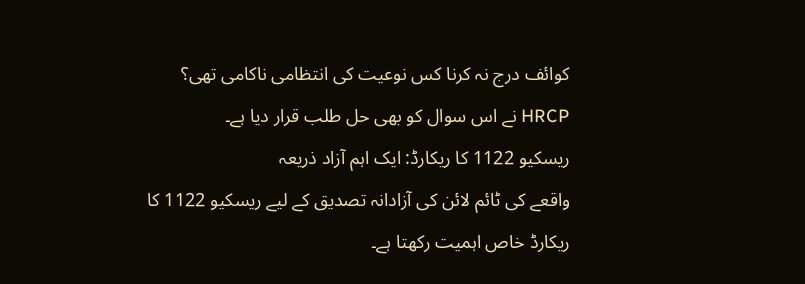کوائف درج نہ کرنا کس نوعیت کی انتظامی ناکامی تھی؟
HRCP نے اس سوال کو بھی حل طلب قرار دیا ہے۔
ریسکیو 1122 کا ریکارڈ: ایک اہم آزاد ذریعہ
واقعے کی ٹائم لائن کی آزادانہ تصدیق کے لیے ریسکیو 1122 کا ریکارڈ خاص اہمیت رکھتا ہے۔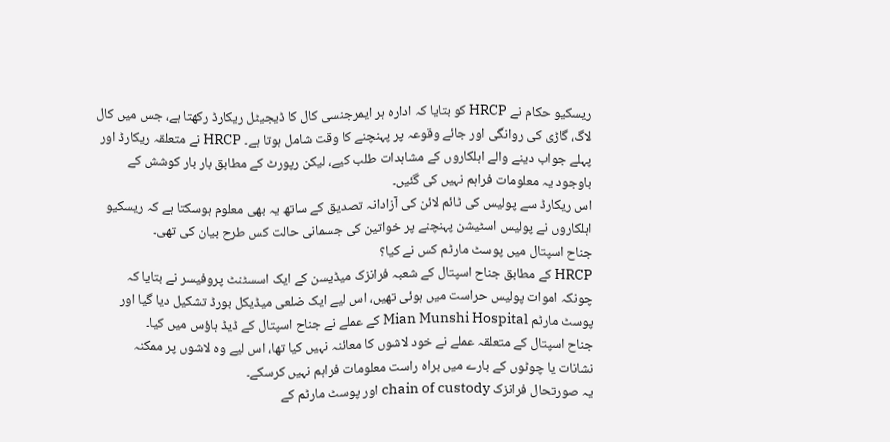ریسکیو حکام نے HRCP کو بتایا کہ ادارہ ہر ایمرجنسی کال کا ڈیجیٹل ریکارڈ رکھتا ہے، جس میں کال لاگ، گاڑی کی روانگی اور جائے وقوعہ پر پہنچنے کا وقت شامل ہوتا ہے۔ HRCP نے متعلقہ ریکارڈ اور پہلے جواب دینے والے اہلکاروں کے مشاہدات طلب کیے، لیکن رپورٹ کے مطابق بار بار کوشش کے باوجود یہ معلومات فراہم نہیں کی گئیں۔
اس ریکارڈ سے پولیس کی ٹائم لائن کی آزادانہ تصدیق کے ساتھ یہ بھی معلوم ہوسکتا ہے کہ ریسکیو اہلکاروں نے پولیس اسٹیشن پہنچنے پر خواتین کی جسمانی حالت کس طرح بیان کی تھی۔
جناح اسپتال میں پوسٹ مارٹم کس نے کیا؟
HRCP کے مطابق جناح اسپتال کے شعبہ فرانزک میڈیسن کے ایک اسسٹنٹ پروفیسر نے بتایا کہ چونکہ اموات پولیس حراست میں ہوئی تھیں، اس لیے ایک ضلعی میڈیکل بورڈ تشکیل دیا گیا اور پوسٹ مارٹم Mian Munshi Hospital کے عملے نے جناح اسپتال کے ڈیڈ ہاؤس میں کیا۔
جناح اسپتال کے متعلقہ عملے نے خود لاشوں کا معائنہ نہیں کیا تھا، اس لیے وہ لاشوں پر ممکنہ نشانات یا چوٹوں کے بارے میں براہ راست معلومات فراہم نہیں کرسکے۔
یہ صورتحال فرانزک chain of custody اور پوسٹ مارٹم کے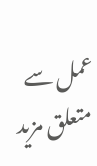عمل سے متعلق مزید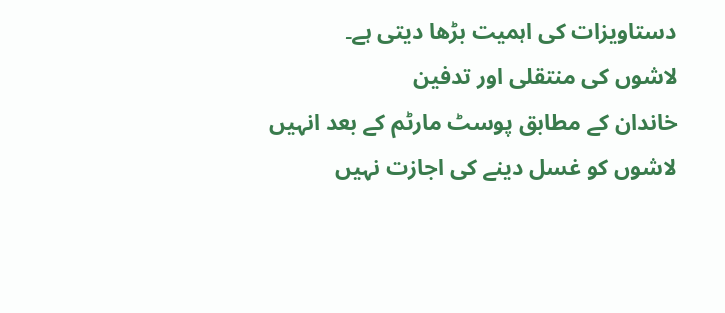دستاویزات کی اہمیت بڑھا دیتی ہے۔
لاشوں کی منتقلی اور تدفین
خاندان کے مطابق پوسٹ مارٹم کے بعد انہیں لاشوں کو غسل دینے کی اجازت نہیں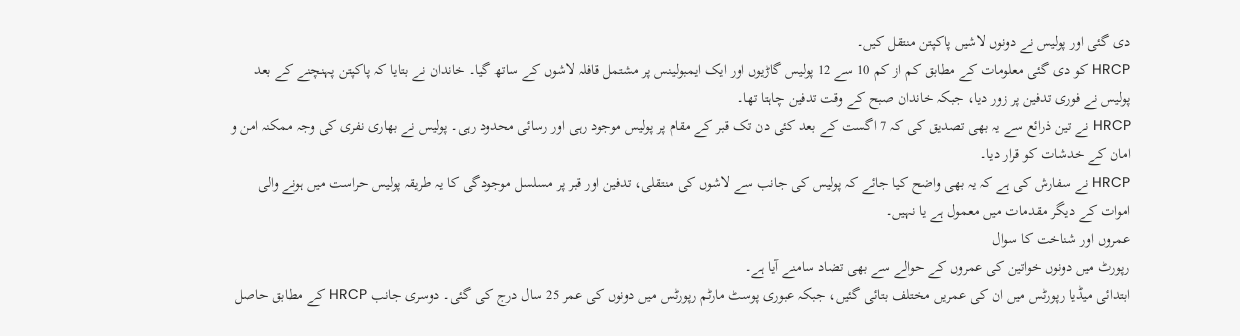دی گئی اور پولیس نے دونوں لاشیں پاکپتن منتقل کیں۔
HRCP کو دی گئی معلومات کے مطابق کم از کم 10 سے 12 پولیس گاڑیوں اور ایک ایمبولینس پر مشتمل قافلہ لاشوں کے ساتھ گیا۔ خاندان نے بتایا کہ پاکپتن پہنچنے کے بعد پولیس نے فوری تدفین پر زور دیا، جبکہ خاندان صبح کے وقت تدفین چاہتا تھا۔
HRCP نے تین ذرائع سے یہ بھی تصدیق کی کہ 7 اگست کے بعد کئی دن تک قبر کے مقام پر پولیس موجود رہی اور رسائی محدود رہی۔ پولیس نے بھاری نفری کی وجہ ممکنہ امن و امان کے خدشات کو قرار دیا۔
HRCP نے سفارش کی ہے کہ یہ بھی واضح کیا جائے کہ پولیس کی جانب سے لاشوں کی منتقلی، تدفین اور قبر پر مسلسل موجودگی کا یہ طریقہ پولیس حراست میں ہونے والی اموات کے دیگر مقدمات میں معمول ہے یا نہیں۔
عمروں اور شناخت کا سوال
رپورٹ میں دونوں خواتین کی عمروں کے حوالے سے بھی تضاد سامنے آیا ہے۔
ابتدائی میڈیا رپورٹس میں ان کی عمریں مختلف بتائی گئیں، جبکہ عبوری پوسٹ مارٹم رپورٹس میں دونوں کی عمر 25 سال درج کی گئی۔ دوسری جانب HRCP کے مطابق حاصل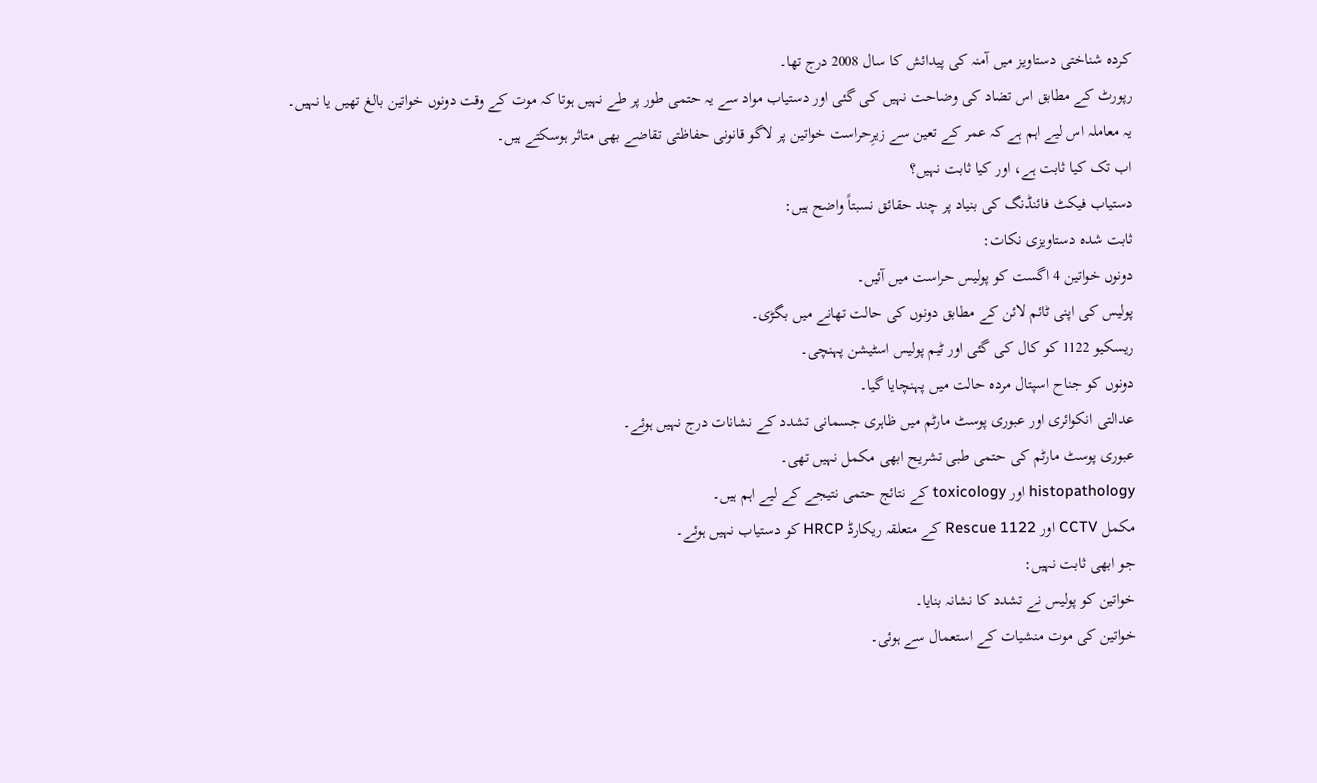کردہ شناختی دستاویز میں آمنہ کی پیدائش کا سال 2008 درج تھا۔
رپورٹ کے مطابق اس تضاد کی وضاحت نہیں کی گئی اور دستیاب مواد سے یہ حتمی طور پر طے نہیں ہوتا کہ موت کے وقت دونوں خواتین بالغ تھیں یا نہیں۔
یہ معاملہ اس لیے اہم ہے کہ عمر کے تعین سے زیرِحراست خواتین پر لاگو قانونی حفاظتی تقاضے بھی متاثر ہوسکتے ہیں۔
اب تک کیا ثابت ہے، اور کیا ثابت نہیں؟
دستیاب فیکٹ فائنڈنگ کی بنیاد پر چند حقائق نسبتاً واضح ہیں:
ثابت شدہ دستاویزی نکات:
دونوں خواتین 4 اگست کو پولیس حراست میں آئیں۔
پولیس کی اپنی ٹائم لائن کے مطابق دونوں کی حالت تھانے میں بگڑی۔
ریسکیو 1122 کو کال کی گئی اور ٹیم پولیس اسٹیشن پہنچی۔
دونوں کو جناح اسپتال مردہ حالت میں پہنچایا گیا۔
عدالتی انکوائری اور عبوری پوسٹ مارٹم میں ظاہری جسمانی تشدد کے نشانات درج نہیں ہوئے۔
عبوری پوسٹ مارٹم کی حتمی طبی تشریح ابھی مکمل نہیں تھی۔
histopathology اور toxicology کے نتائج حتمی نتیجے کے لیے اہم ہیں۔
مکمل CCTV اور Rescue 1122 کے متعلقہ ریکارڈ HRCP کو دستیاب نہیں ہوئے۔
جو ابھی ثابت نہیں:
خواتین کو پولیس نے تشدد کا نشانہ بنایا۔
خواتین کی موت منشیات کے استعمال سے ہوئی۔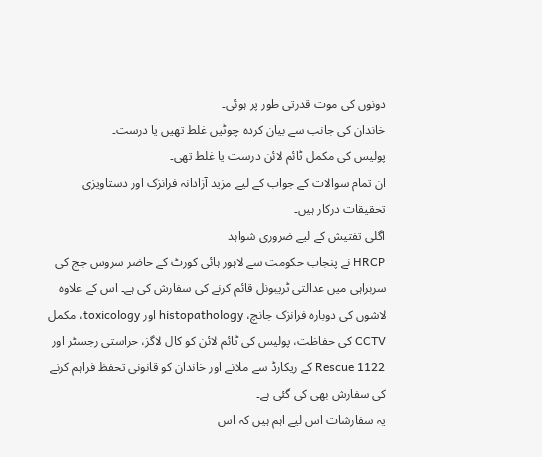دونوں کی موت قدرتی طور پر ہوئی۔
خاندان کی جانب سے بیان کردہ چوٹیں غلط تھیں یا درست۔
پولیس کی مکمل ٹائم لائن درست یا غلط تھی۔
ان تمام سوالات کے جواب کے لیے مزید آزادانہ فرانزک اور دستاویزی تحقیقات درکار ہیں۔
اگلی تفتیش کے لیے ضروری شواہد
HRCP نے پنجاب حکومت سے لاہور ہائی کورٹ کے حاضر سروس جج کی سربراہی میں عدالتی ٹریبونل قائم کرنے کی سفارش کی ہے۔ اس کے علاوہ لاشوں کی دوبارہ فرانزک جانچ، histopathology اور toxicology، مکمل CCTV کی حفاظت، پولیس کی ٹائم لائن کو کال لاگز، حراستی رجسٹر اور Rescue 1122 کے ریکارڈ سے ملانے اور خاندان کو قانونی تحفظ فراہم کرنے کی سفارش بھی کی گئی ہے۔
یہ سفارشات اس لیے اہم ہیں کہ اس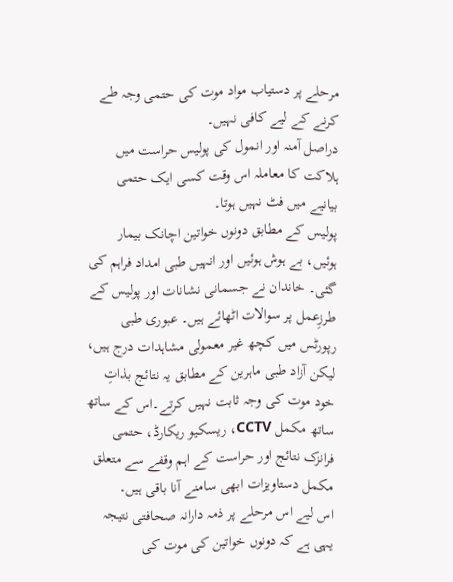مرحلے پر دستیاب مواد موت کی حتمی وجہ طے کرنے کے لیے کافی نہیں۔
دراصل آمنہ اور انمول کی پولیس حراست میں ہلاکت کا معاملہ اس وقت کسی ایک حتمی بیانیے میں فٹ نہیں ہوتا۔
پولیس کے مطابق دونوں خواتین اچانک بیمار ہوئیں، بے ہوش ہوئیں اور انہیں طبی امداد فراہم کی گئی۔ خاندان نے جسمانی نشانات اور پولیس کے طرزِعمل پر سوالات اٹھائے ہیں۔ عبوری طبی رپورٹس میں کچھ غیر معمولی مشاہدات درج ہیں، لیکن آزاد طبی ماہرین کے مطابق یہ نتائج بذاتِ خود موت کی وجہ ثابت نہیں کرتے۔اس کے ساتھ ساتھ مکمل CCTV، ریسکیو ریکارڈ، حتمی فرانزک نتائج اور حراست کے اہم وقفے سے متعلق مکمل دستاویزات ابھی سامنے آنا باقی ہیں۔
اس لیے اس مرحلے پر ذمہ دارانہ صحافتی نتیجہ یہی ہے کہ دونوں خواتین کی موت کی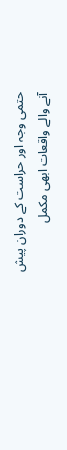حتمی وجہ اور حراست کے دوران پیش آنے والے واقعات ابھی مکمل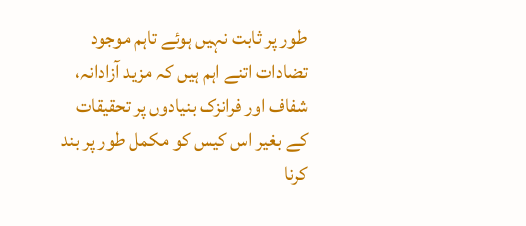طور پر ثابت نہیں ہوئے تاہم موجود تضادات اتنے اہم ہیں کہ مزید آزادانہ، شفاف اور فرانزک بنیادوں پر تحقیقات کے بغیر اس کیس کو مکمل طور پر بند کرنا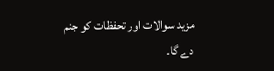مزید سوالات اور تحفظات کو جنم دے گا۔